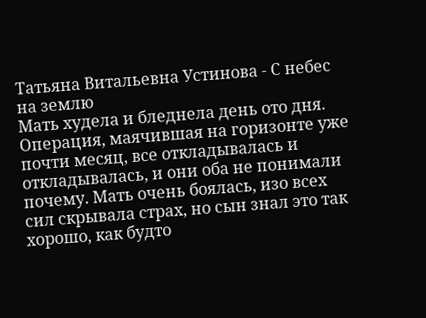Татьяна Витальевна Устинова - С небес на землю
Мать худела и бледнела день ото дня. Операция, маячившая на горизонте уже почти месяц, все откладывалась и откладывалась, и они оба не понимали почему. Мать очень боялась, изо всех сил скрывала страх, но сын знал это так хорошо, как будто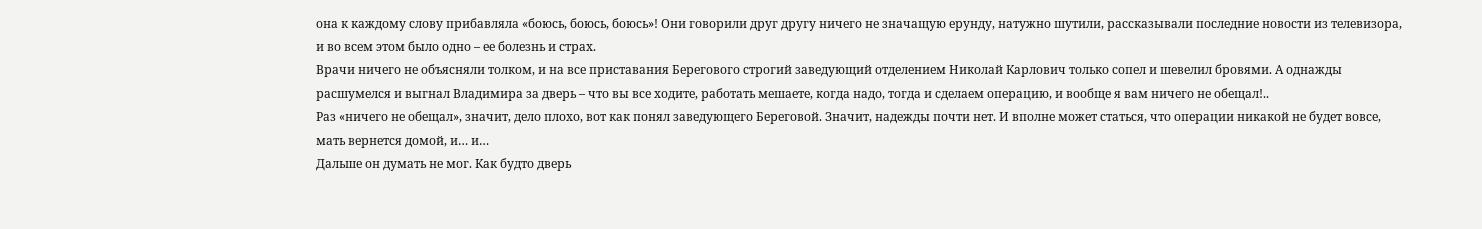она к каждому слову прибавляла «боюсь, боюсь, боюсь»! Они говорили друг другу ничего не значащую ерунду, натужно шутили, рассказывали последние новости из телевизора, и во всем этом было одно – ее болезнь и страх.
Врачи ничего не объясняли толком, и на все приставания Берегового строгий заведующий отделением Николай Карлович только сопел и шевелил бровями. А однажды расшумелся и выгнал Владимира за дверь – что вы все ходите, работать мешаете, когда надо, тогда и сделаем операцию, и вообще я вам ничего не обещал!..
Раз «ничего не обещал», значит, дело плохо, вот как понял заведующего Береговой. Значит, надежды почти нет. И вполне может статься, что операции никакой не будет вовсе, мать вернется домой, и… и…
Дальше он думать не мог. Как будто дверь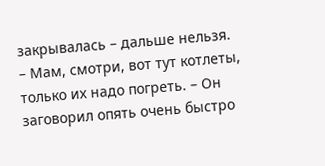закрывалась – дальше нельзя.
– Мам, смотри, вот тут котлеты, только их надо погреть. – Он заговорил опять очень быстро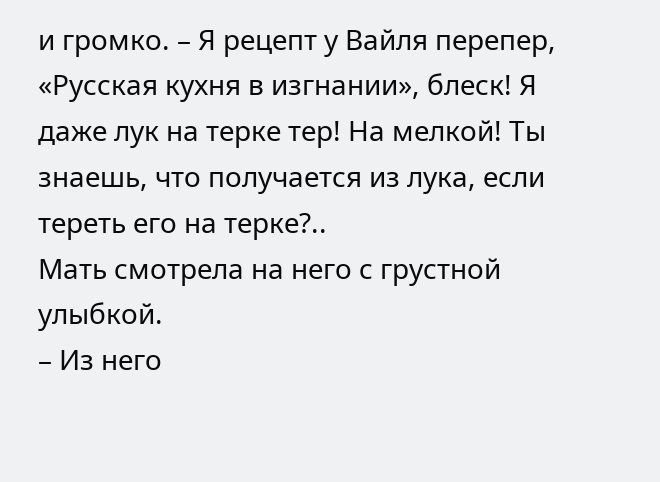и громко. – Я рецепт у Вайля перепер, «Русская кухня в изгнании», блеск! Я даже лук на терке тер! На мелкой! Ты знаешь, что получается из лука, если тереть его на терке?..
Мать смотрела на него с грустной улыбкой.
– Из него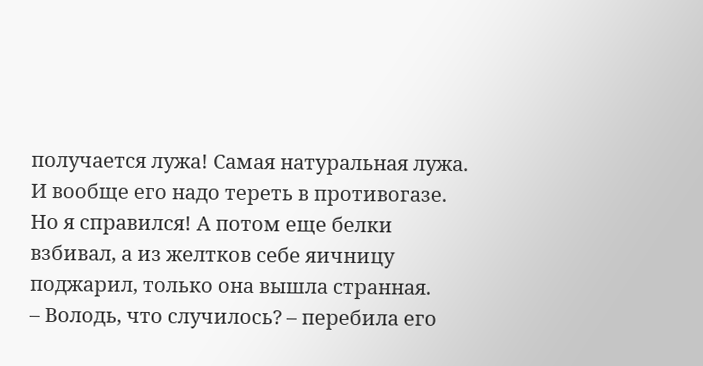получается лужа! Самая натуральная лужа. И вообще его надо тереть в противогазе. Но я справился! А потом еще белки взбивал, а из желтков себе яичницу поджарил, только она вышла странная.
– Володь, что случилось? – перебила его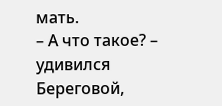мать.
– А что такое? – удивился Береговой,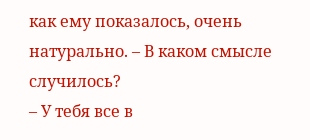как ему показалось, очень натурально. – В каком смысле случилось?
– У тебя все в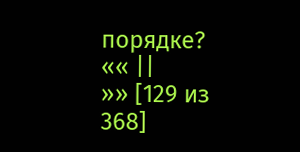порядке?
«« ||
»» [129 из
368]